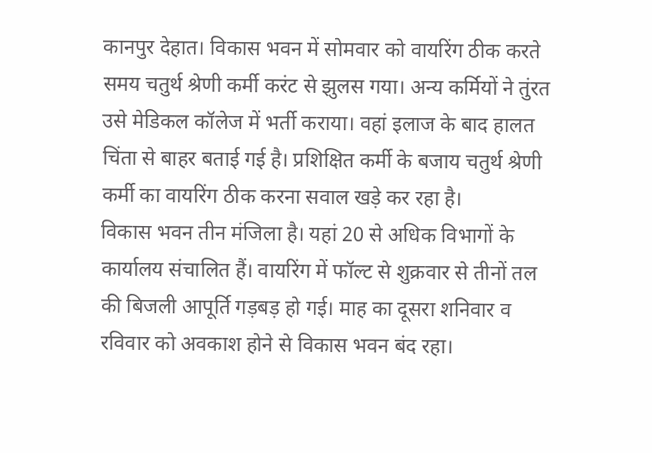कानपुर देहात। विकास भवन में सोमवार को वायरिंग ठीक करते समय चतुर्थ श्रेणी कर्मी करंट से झुलस गया। अन्य कर्मियों ने तुंरत उसे मेडिकल कॉलेज में भर्ती कराया। वहां इलाज के बाद हालत चिंता से बाहर बताई गई है। प्रशिक्षित कर्मी के बजाय चतुर्थ श्रेणी कर्मी का वायरिंग ठीक करना सवाल खड़े कर रहा है।
विकास भवन तीन मंजिला है। यहां 20 से अधिक विभागों के कार्यालय संचालित हैं। वायरिंग में फॉल्ट से शुक्रवार से तीनों तल की बिजली आपूर्ति गड़बड़ हो गई। माह का दूसरा शनिवार व रविवार को अवकाश होने से विकास भवन बंद रहा।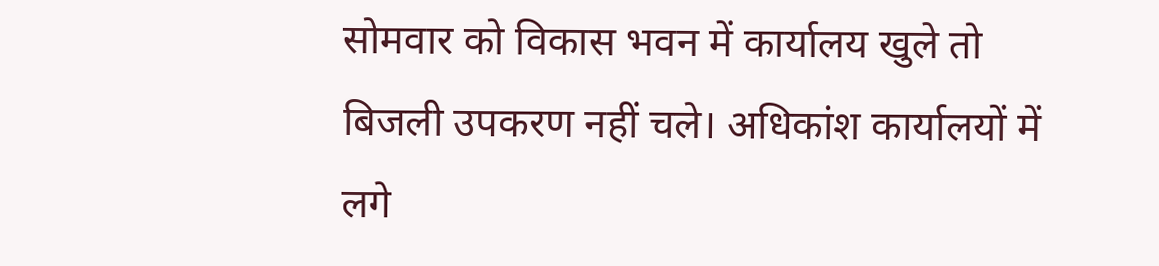सोमवार को विकास भवन में कार्यालय खुले तो बिजली उपकरण नहीं चले। अधिकांश कार्यालयों में लगे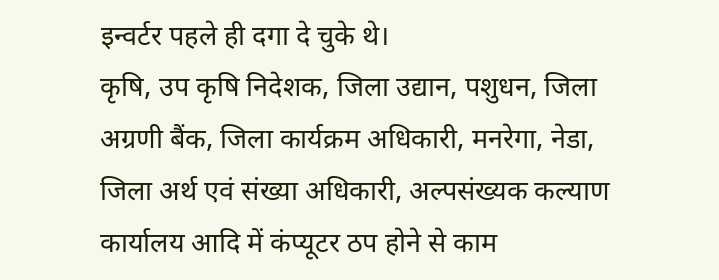इन्वर्टर पहले ही दगा दे चुके थे।
कृषि, उप कृषि निदेशक, जिला उद्यान, पशुधन, जिला अग्रणी बैंक, जिला कार्यक्रम अधिकारी, मनरेगा, नेडा, जिला अर्थ एवं संख्या अधिकारी, अल्पसंख्यक कल्याण कार्यालय आदि में कंप्यूटर ठप होने से काम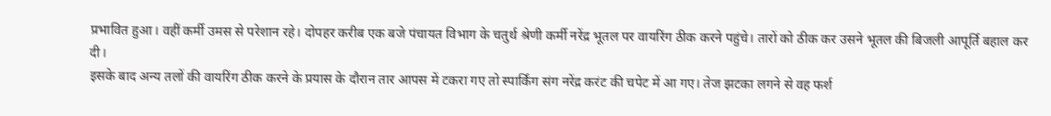प्रभावित हुआ। वहीं कर्मी उमस से परेशान रहे। दोपहर करीब एक बजे पंचायत विभाग के चतुर्थ श्रेणी कर्मी नरेंद्र भूतल पर वायरिंग ठीक करने पहुंचे। तारों को ठीक कर उसने भूतल की बिजली आपूर्ति बहाल कर दी।
इसके बाद अन्य तलों की वायरिंग ठीक करने के प्रयास के दौरान तार आपस में टकरा गए तो स्पार्किंग संग नरेंद्र करंट की चपेट में आ गए। तेज झटका लगने से वह फर्श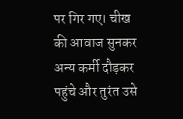पर गिर गए। चीख की आवाज सुनकर अन्य कर्मी दौड़कर पहुंचे और तुरंत उसे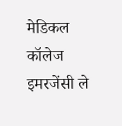मेडिकल कॉलेज इमरजेंसी ले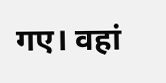गए। वहां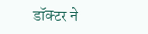डॉक्टर ने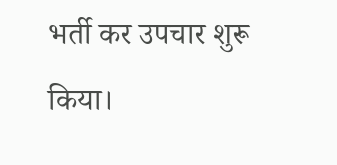भर्ती कर उपचार शुरू किया।